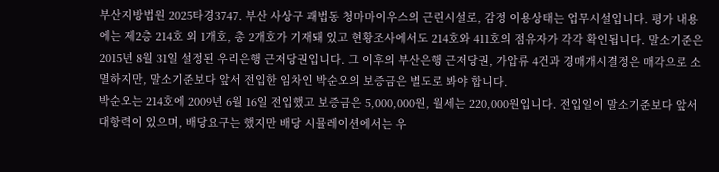부산지방법원 2025타경3747. 부산 사상구 괘법동 청마마이우스의 근린시설로, 감정 이용상태는 업무시설입니다. 평가 내용에는 제2층 214호 외 1개호, 총 2개호가 기재돼 있고 현황조사에서도 214호와 411호의 점유자가 각각 확인됩니다. 말소기준은 2015년 8월 31일 설정된 우리은행 근저당권입니다. 그 이후의 부산은행 근저당권, 가압류 4건과 경매개시결정은 매각으로 소멸하지만, 말소기준보다 앞서 전입한 임차인 박순오의 보증금은 별도로 봐야 합니다.
박순오는 214호에 2009년 6월 16일 전입했고 보증금은 5,000,000원, 월세는 220,000원입니다. 전입일이 말소기준보다 앞서 대항력이 있으며, 배당요구는 했지만 배당 시뮬레이션에서는 우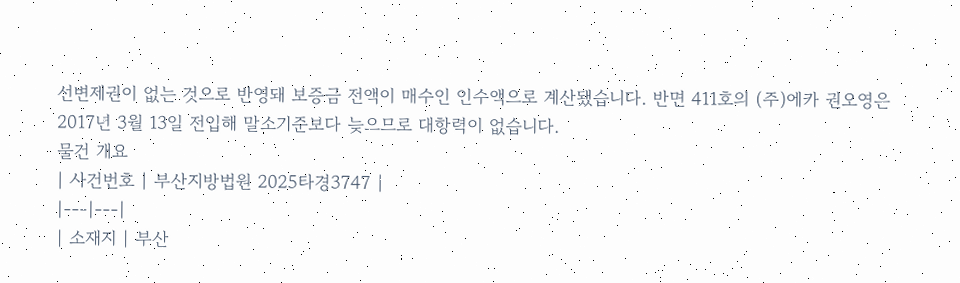선변제권이 없는 것으로 반영돼 보증금 전액이 매수인 인수액으로 계산됐습니다. 반면 411호의 (주)에카 권오영은 2017년 3월 13일 전입해 말소기준보다 늦으므로 대항력이 없습니다.
물건 개요
| 사건번호 | 부산지방법원 2025타경3747 |
|---|---|
| 소재지 | 부산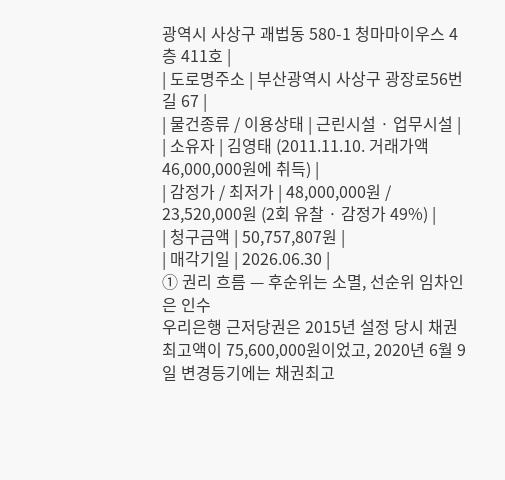광역시 사상구 괘법동 580-1 청마마이우스 4층 411호 |
| 도로명주소 | 부산광역시 사상구 광장로56번길 67 |
| 물건종류 / 이용상태 | 근린시설 · 업무시설 |
| 소유자 | 김영태 (2011.11.10. 거래가액 46,000,000원에 취득) |
| 감정가 / 최저가 | 48,000,000원 / 23,520,000원 (2회 유찰 · 감정가 49%) |
| 청구금액 | 50,757,807원 |
| 매각기일 | 2026.06.30 |
① 권리 흐름 — 후순위는 소멸, 선순위 임차인은 인수
우리은행 근저당권은 2015년 설정 당시 채권최고액이 75,600,000원이었고, 2020년 6월 9일 변경등기에는 채권최고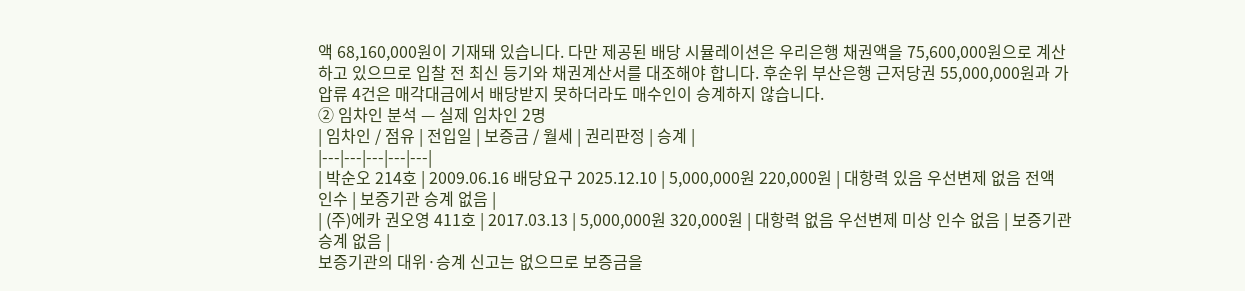액 68,160,000원이 기재돼 있습니다. 다만 제공된 배당 시뮬레이션은 우리은행 채권액을 75,600,000원으로 계산하고 있으므로 입찰 전 최신 등기와 채권계산서를 대조해야 합니다. 후순위 부산은행 근저당권 55,000,000원과 가압류 4건은 매각대금에서 배당받지 못하더라도 매수인이 승계하지 않습니다.
② 임차인 분석 — 실제 임차인 2명
| 임차인 / 점유 | 전입일 | 보증금 / 월세 | 권리판정 | 승계 |
|---|---|---|---|---|
| 박순오 214호 | 2009.06.16 배당요구 2025.12.10 | 5,000,000원 220,000원 | 대항력 있음 우선변제 없음 전액 인수 | 보증기관 승계 없음 |
| (주)에카 권오영 411호 | 2017.03.13 | 5,000,000원 320,000원 | 대항력 없음 우선변제 미상 인수 없음 | 보증기관 승계 없음 |
보증기관의 대위·승계 신고는 없으므로 보증금을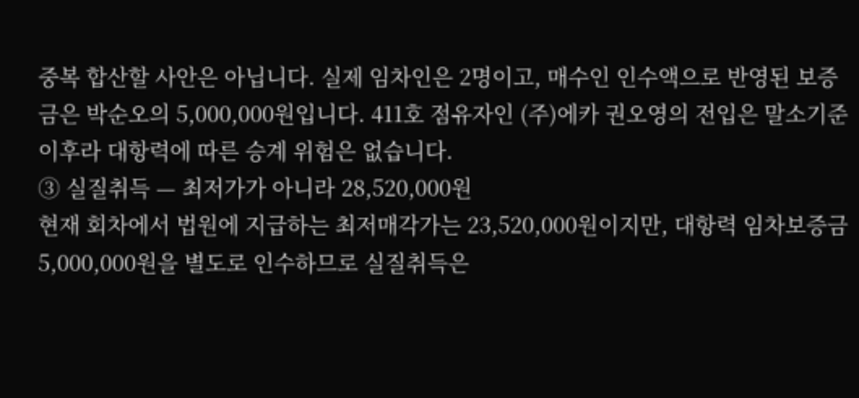중복 합산할 사안은 아닙니다. 실제 임차인은 2명이고, 매수인 인수액으로 반영된 보증금은 박순오의 5,000,000원입니다. 411호 점유자인 (주)에카 권오영의 전입은 말소기준 이후라 대항력에 따른 승계 위험은 없습니다.
③ 실질취득 — 최저가가 아니라 28,520,000원
현재 회차에서 법원에 지급하는 최저매각가는 23,520,000원이지만, 대항력 임차보증금 5,000,000원을 별도로 인수하므로 실질취득은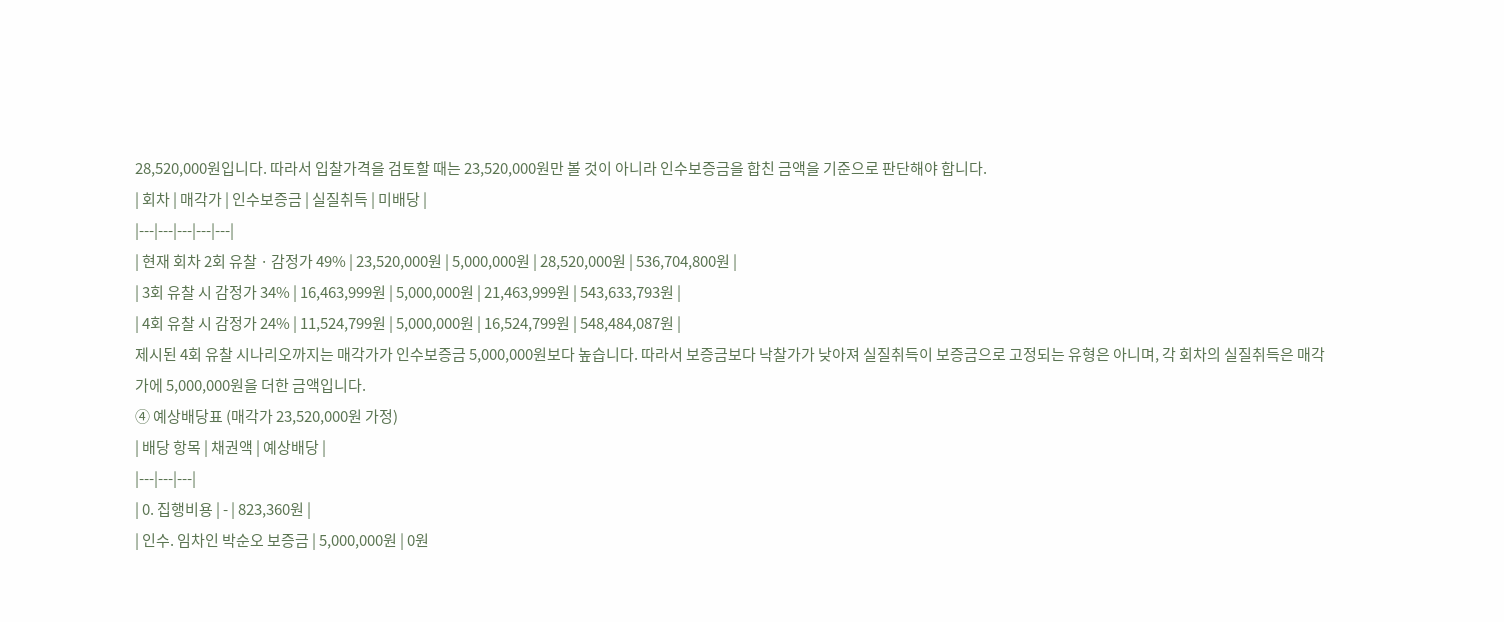28,520,000원입니다. 따라서 입찰가격을 검토할 때는 23,520,000원만 볼 것이 아니라 인수보증금을 합친 금액을 기준으로 판단해야 합니다.
| 회차 | 매각가 | 인수보증금 | 실질취득 | 미배당 |
|---|---|---|---|---|
| 현재 회차 2회 유찰 · 감정가 49% | 23,520,000원 | 5,000,000원 | 28,520,000원 | 536,704,800원 |
| 3회 유찰 시 감정가 34% | 16,463,999원 | 5,000,000원 | 21,463,999원 | 543,633,793원 |
| 4회 유찰 시 감정가 24% | 11,524,799원 | 5,000,000원 | 16,524,799원 | 548,484,087원 |
제시된 4회 유찰 시나리오까지는 매각가가 인수보증금 5,000,000원보다 높습니다. 따라서 보증금보다 낙찰가가 낮아져 실질취득이 보증금으로 고정되는 유형은 아니며, 각 회차의 실질취득은 매각가에 5,000,000원을 더한 금액입니다.
④ 예상배당표 (매각가 23,520,000원 가정)
| 배당 항목 | 채권액 | 예상배당 |
|---|---|---|
| 0. 집행비용 | - | 823,360원 |
| 인수. 임차인 박순오 보증금 | 5,000,000원 | 0원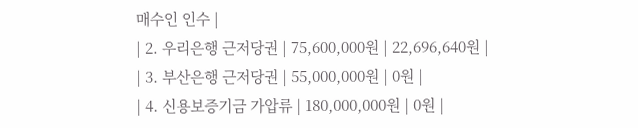매수인 인수 |
| 2. 우리은행 근저당권 | 75,600,000원 | 22,696,640원 |
| 3. 부산은행 근저당권 | 55,000,000원 | 0원 |
| 4. 신용보증기금 가압류 | 180,000,000원 | 0원 |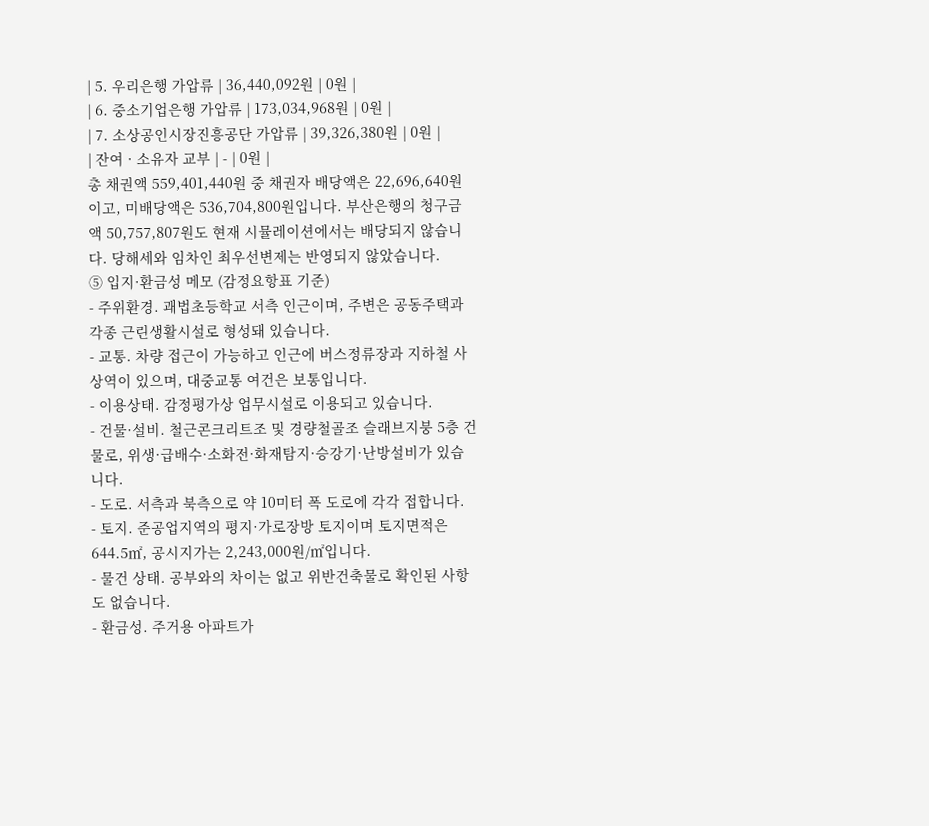| 5. 우리은행 가압류 | 36,440,092원 | 0원 |
| 6. 중소기업은행 가압류 | 173,034,968원 | 0원 |
| 7. 소상공인시장진흥공단 가압류 | 39,326,380원 | 0원 |
| 잔여 · 소유자 교부 | - | 0원 |
총 채권액 559,401,440원 중 채권자 배당액은 22,696,640원이고, 미배당액은 536,704,800원입니다. 부산은행의 청구금액 50,757,807원도 현재 시뮬레이션에서는 배당되지 않습니다. 당해세와 임차인 최우선변제는 반영되지 않았습니다.
⑤ 입지·환금성 메모 (감정요항표 기준)
- 주위환경. 괘법초등학교 서측 인근이며, 주변은 공동주택과 각종 근린생활시설로 형성돼 있습니다.
- 교통. 차량 접근이 가능하고 인근에 버스정류장과 지하철 사상역이 있으며, 대중교통 여건은 보통입니다.
- 이용상태. 감정평가상 업무시설로 이용되고 있습니다.
- 건물·설비. 철근콘크리트조 및 경량철골조 슬래브지붕 5층 건물로, 위생·급배수·소화전·화재탐지·승강기·난방설비가 있습니다.
- 도로. 서측과 북측으로 약 10미터 폭 도로에 각각 접합니다.
- 토지. 준공업지역의 평지·가로장방 토지이며 토지면적은 644.5㎡, 공시지가는 2,243,000원/㎡입니다.
- 물건 상태. 공부와의 차이는 없고 위반건축물로 확인된 사항도 없습니다.
- 환금성. 주거용 아파트가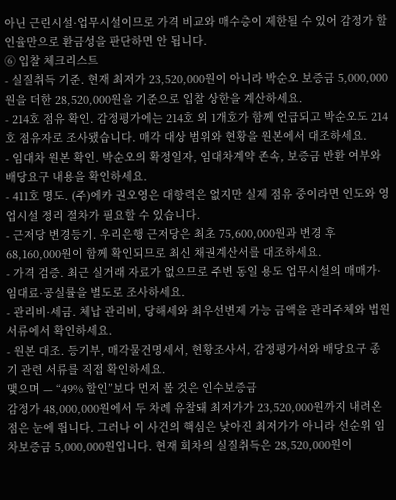아닌 근린시설·업무시설이므로 가격 비교와 매수층이 제한될 수 있어 감정가 할인율만으로 환금성을 판단하면 안 됩니다.
⑥ 입찰 체크리스트
- 실질취득 기준. 현재 최저가 23,520,000원이 아니라 박순오 보증금 5,000,000원을 더한 28,520,000원을 기준으로 입찰 상한을 계산하세요.
- 214호 점유 확인. 감정평가에는 214호 외 1개호가 함께 언급되고 박순오도 214호 점유자로 조사됐습니다. 매각 대상 범위와 현황을 원본에서 대조하세요.
- 임대차 원본 확인. 박순오의 확정일자, 임대차계약 존속, 보증금 반환 여부와 배당요구 내용을 확인하세요.
- 411호 명도. (주)에카 권오영은 대항력은 없지만 실제 점유 중이라면 인도와 영업시설 정리 절차가 필요할 수 있습니다.
- 근저당 변경등기. 우리은행 근저당은 최초 75,600,000원과 변경 후 68,160,000원이 함께 확인되므로 최신 채권계산서를 대조하세요.
- 가격 검증. 최근 실거래 자료가 없으므로 주변 동일 용도 업무시설의 매매가·임대료·공실률을 별도로 조사하세요.
- 관리비·세금. 체납 관리비, 당해세와 최우선변제 가능 금액을 관리주체와 법원 서류에서 확인하세요.
- 원본 대조. 등기부, 매각물건명세서, 현황조사서, 감정평가서와 배당요구 종기 관련 서류를 직접 확인하세요.
맺으며 — “49% 할인”보다 먼저 볼 것은 인수보증금
감정가 48,000,000원에서 두 차례 유찰돼 최저가가 23,520,000원까지 내려온 점은 눈에 띕니다. 그러나 이 사건의 핵심은 낮아진 최저가가 아니라 선순위 임차보증금 5,000,000원입니다. 현재 회차의 실질취득은 28,520,000원이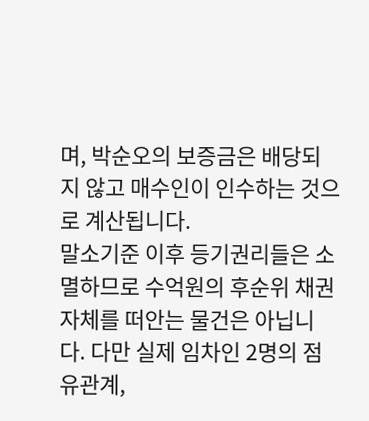며, 박순오의 보증금은 배당되지 않고 매수인이 인수하는 것으로 계산됩니다.
말소기준 이후 등기권리들은 소멸하므로 수억원의 후순위 채권 자체를 떠안는 물건은 아닙니다. 다만 실제 임차인 2명의 점유관계,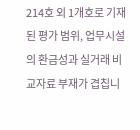214호 외 1개호로 기재된 평가 범위, 업무시설의 환금성과 실거래 비교자료 부재가 겹칩니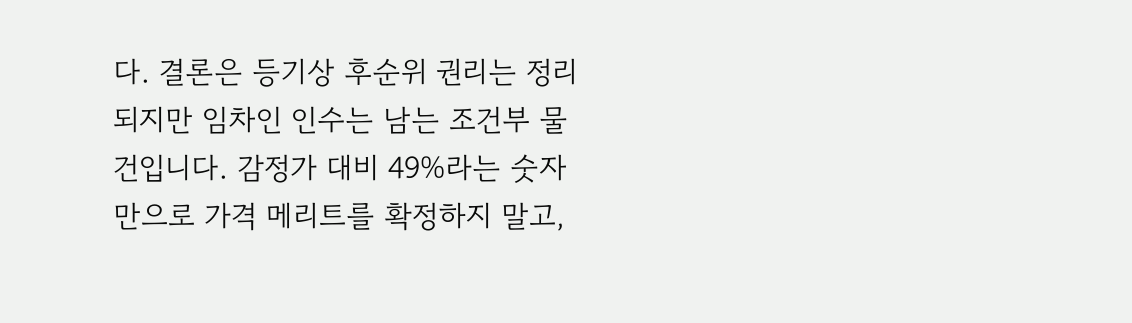다. 결론은 등기상 후순위 권리는 정리되지만 임차인 인수는 남는 조건부 물건입니다. 감정가 대비 49%라는 숫자만으로 가격 메리트를 확정하지 말고,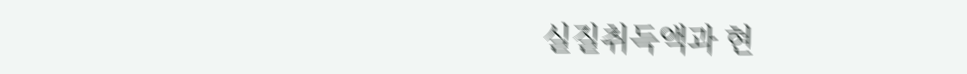실질취득액과 현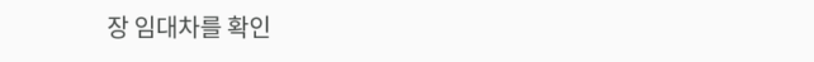장 임대차를 확인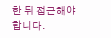한 뒤 접근해야 합니다.